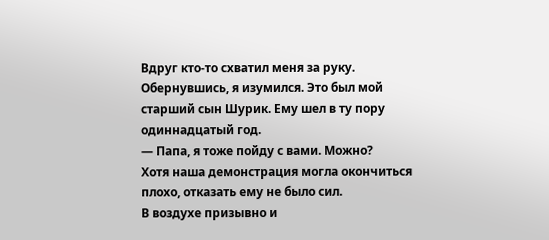Вдруг кто-то схватил меня за руку. Обернувшись, я изумился. Это был мой старший сын Шурик. Ему шел в ту пору одиннадцатый год.
— Папа, я тоже пойду с вами. Можно?
Хотя наша демонстрация могла окончиться плохо, отказать ему не было сил.
В воздухе призывно и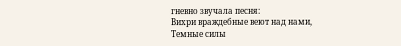гневно звучала песня:
Вихри враждебные веют над нами,
Темные силы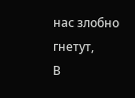нас злобно гнетут,
В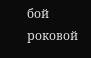бой роковой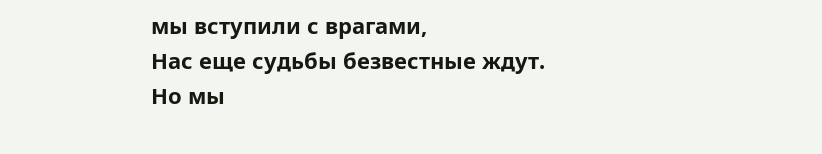мы вступили с врагами,
Нас еще судьбы безвестные ждут.
Но мы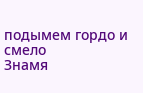подымем гордо и смело
Знамя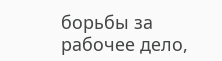борьбы за рабочее дело,